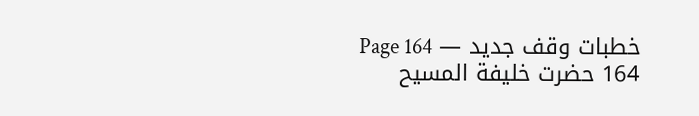خطبات وقف جدید — Page 164
164 حضرت خلیفة المسیح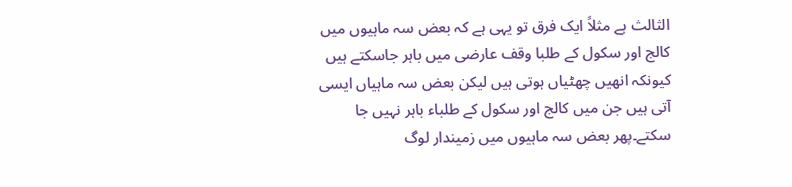الثالث ہے مثلاً ایک فرق تو یہی ہے کہ بعض سہ ماہیوں میں کالج اور سکول کے طلبا وقف عارضی میں باہر جاسکتے ہیں کیونکہ انھیں چھٹیاں ہوتی ہیں لیکن بعض سہ ماہیاں ایسی آتی ہیں جن میں کالج اور سکول کے طلباء باہر نہیں جا سکتے۔پھر بعض سہ ماہیوں میں زمیندار لوگ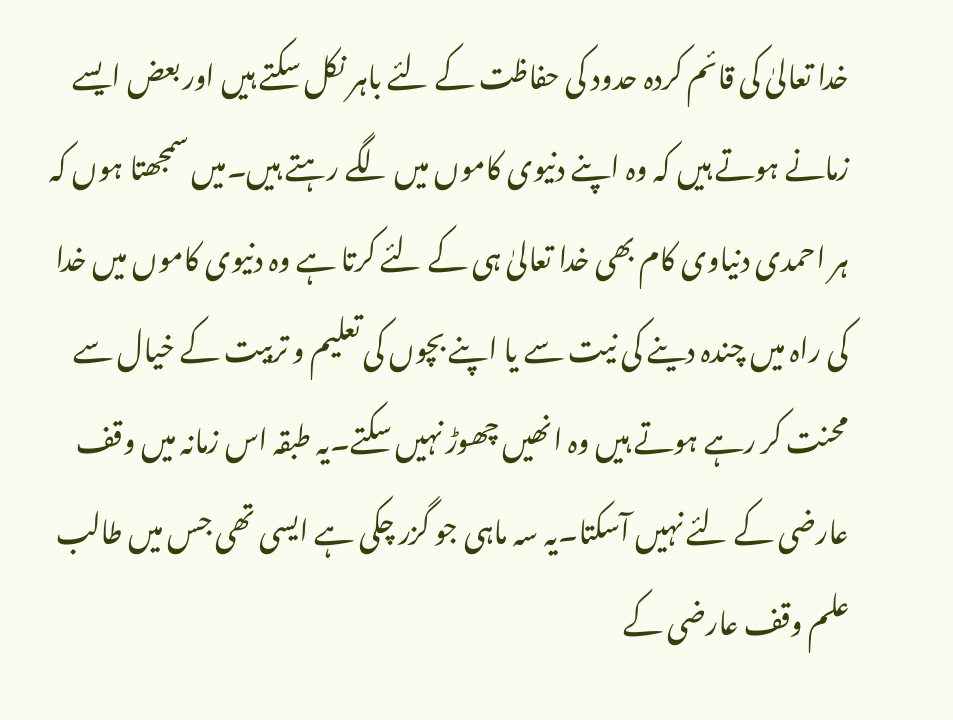خدا تعالیٰ کی قائم کردہ حدود کی حفاظت کے لئے باہر نکل سکتے ہیں اور بعض ایسے زمانے ہوتے ہیں کہ وہ اپنے دنیوی کاموں میں لگے رہتے ہیں۔میں سمجھتا ہوں کہ ہر احمدی دنیاوی کام بھی خدا تعالیٰ ہی کے لئے کرتا ہے وہ دنیوی کاموں میں خدا کی راہ میں چندہ دینے کی نیت سے یا اپنے بچوں کی تعلیم و تربیت کے خیال سے محنت کر رہے ہوتے ہیں وہ انھیں چھوڑ نہیں سکتے۔یہ طبقہ اس زمانہ میں وقف عارضی کے لئے نہیں آسکتا۔یہ سہ ماہی جو گزر چکی ہے ایسی تھی جس میں طالب علم وقف عارضی کے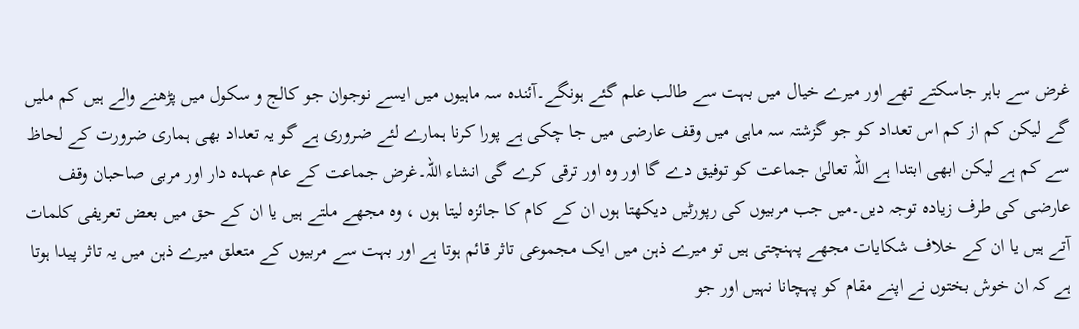غرض سے باہر جاسکتے تھے اور میرے خیال میں بہت سے طالب علم گئے ہونگے۔آئندہ سہ ماہیوں میں ایسے نوجوان جو کالج و سکول میں پڑھنے والے ہیں کم ملیں گے لیکن کم از کم اس تعداد کو جو گزشتہ سہ ماہی میں وقف عارضی میں جا چکی ہے پورا کرنا ہمارے لئے ضروری ہے گو یہ تعداد بھی ہماری ضرورت کے لحاظ سے کم ہے لیکن ابھی ابتدا ہے اللہ تعالیٰ جماعت کو توفیق دے گا اور وہ اور ترقی کرے گی انشاء اللہ۔غرض جماعت کے عام عہدہ دار اور مربی صاحبان وقف عارضی کی طرف زیادہ توجہ دیں۔میں جب مربیوں کی رپورٹیں دیکھتا ہوں ان کے کام کا جائزہ لیتا ہوں ، وہ مجھے ملتے ہیں یا ان کے حق میں بعض تعریفی کلمات آتے ہیں یا ان کے خلاف شکایات مجھے پہنچتی ہیں تو میرے ذہن میں ایک مجموعی تاثر قائم ہوتا ہے اور بہت سے مربیوں کے متعلق میرے ذہن میں یہ تاثر پیدا ہوتا ہے کہ ان خوش بختوں نے اپنے مقام کو پہچانا نہیں اور جو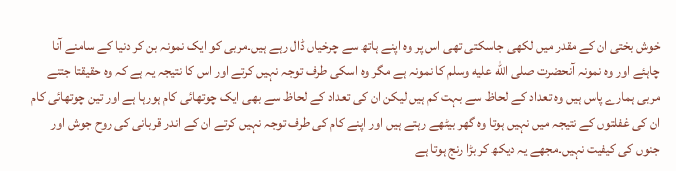خوش بختی ان کے مقدر میں لکھی جاسکتی تھی اس پر وہ اپنے ہاتھ سے چرخیاں ڈال رہے ہیں۔مربی کو ایک نمونہ بن کر دنیا کے سامنے آنا چاہئے اور وہ نمونہ آنحضرت صلى الله عليه وسلم کا نمونہ ہے مگر وہ اسکی طرف توجہ نہیں کرتے اور اس کا نتیجہ یہ ہے کہ وہ حقیقتا جتنے مربی ہمارے پاس ہیں وہ تعداد کے لحاظ سے بہت کم ہیں لیکن ان کی تعداد کے لحاظ سے بھی ایک چوتھائی کام ہورہا ہے اور تین چوتھائی کام ان کی غفلتوں کے نتیجہ میں نہیں ہوتا وہ گھر بیٹھے رہتے ہیں اور اپنے کام کی طرف توجہ نہیں کرتے ان کے اندر قربانی کی روح جوش اور جنوں کی کیفیت نہیں۔مجھے یہ دیکھ کر بڑا رنج ہوتا ہے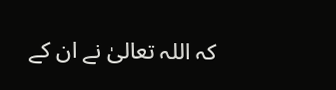کہ اللہ تعالیٰ نے ان کے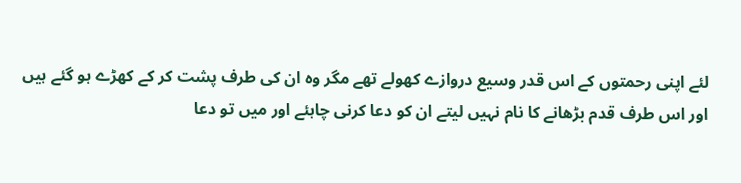لئے اپنی رحمتوں کے اس قدر وسیع دروازے کھولے تھے مگر وہ ان کی طرف پشت کر کے کھڑے ہو گئے ہیں اور اس طرف قدم بڑھانے کا نام نہیں لیتے ان کو دعا کرنی چاہئے اور میں تو دعا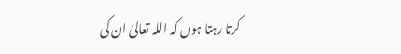کرتا رہتا ہوں کہ اللہ تعالیٰ ان کی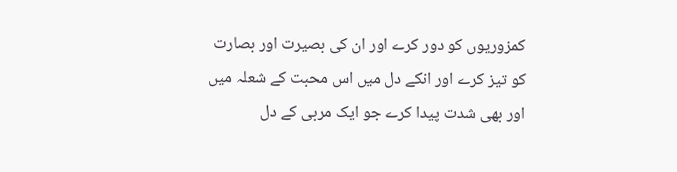کمزوریوں کو دور کرے اور ان کی بصیرت اور بصارت کو تیز کرے اور انکے دل میں اس محبت کے شعلہ میں اور بھی شدت پیدا کرے جو ایک مربی کے دل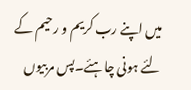میں اپنے رب کریم و رحیم کے لئے ہونی چاہئے۔پس مربیوں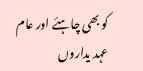کو بھی چاہئے اور عام عہد یداروں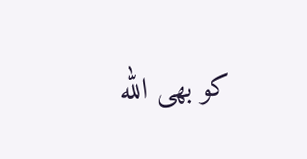کو بھی الله